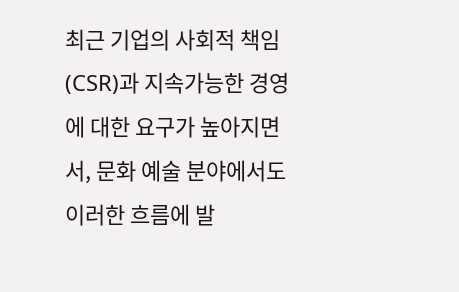최근 기업의 사회적 책임(CSR)과 지속가능한 경영에 대한 요구가 높아지면서, 문화 예술 분야에서도 이러한 흐름에 발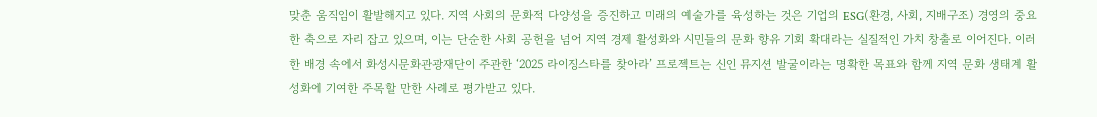맞춘 움직임이 활발해지고 있다. 지역 사회의 문화적 다양성을 증진하고 미래의 예술가를 육성하는 것은 기업의 ESG(환경, 사회, 지배구조) 경영의 중요한 축으로 자리 잡고 있으며, 이는 단순한 사회 공헌을 넘어 지역 경제 활성화와 시민들의 문화 향유 기회 확대라는 실질적인 가치 창출로 이어진다. 이러한 배경 속에서 화성시문화관광재단이 주관한 ‘2025 라이징스타를 찾아라’ 프로젝트는 신인 뮤지션 발굴이라는 명확한 목표와 함께 지역 문화 생태계 활성화에 기여한 주목할 만한 사례로 평가받고 있다.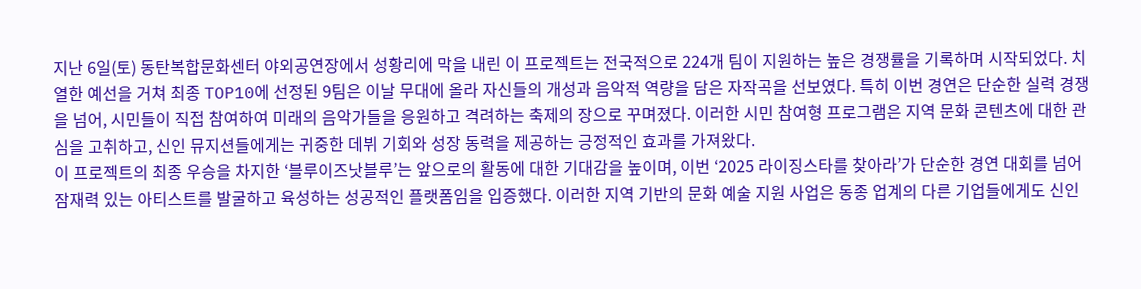지난 6일(토) 동탄복합문화센터 야외공연장에서 성황리에 막을 내린 이 프로젝트는 전국적으로 224개 팀이 지원하는 높은 경쟁률을 기록하며 시작되었다. 치열한 예선을 거쳐 최종 TOP10에 선정된 9팀은 이날 무대에 올라 자신들의 개성과 음악적 역량을 담은 자작곡을 선보였다. 특히 이번 경연은 단순한 실력 경쟁을 넘어, 시민들이 직접 참여하여 미래의 음악가들을 응원하고 격려하는 축제의 장으로 꾸며졌다. 이러한 시민 참여형 프로그램은 지역 문화 콘텐츠에 대한 관심을 고취하고, 신인 뮤지션들에게는 귀중한 데뷔 기회와 성장 동력을 제공하는 긍정적인 효과를 가져왔다.
이 프로젝트의 최종 우승을 차지한 ‘블루이즈낫블루’는 앞으로의 활동에 대한 기대감을 높이며, 이번 ‘2025 라이징스타를 찾아라’가 단순한 경연 대회를 넘어 잠재력 있는 아티스트를 발굴하고 육성하는 성공적인 플랫폼임을 입증했다. 이러한 지역 기반의 문화 예술 지원 사업은 동종 업계의 다른 기업들에게도 신인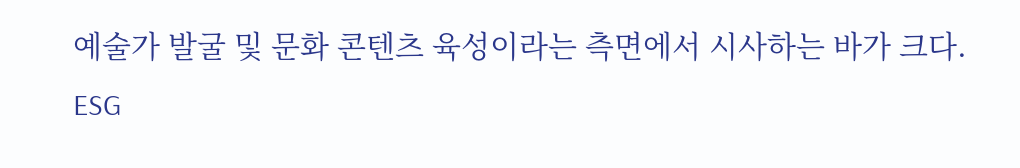예술가 발굴 및 문화 콘텐츠 육성이라는 측면에서 시사하는 바가 크다. ESG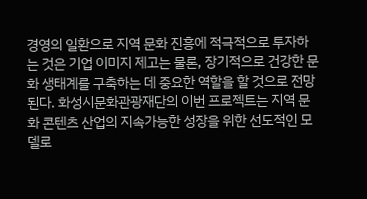경영의 일환으로 지역 문화 진흥에 적극적으로 투자하는 것은 기업 이미지 제고는 물론, 장기적으로 건강한 문화 생태계를 구축하는 데 중요한 역할을 할 것으로 전망된다. 화성시문화관광재단의 이번 프로젝트는 지역 문화 콘텐츠 산업의 지속가능한 성장을 위한 선도적인 모델로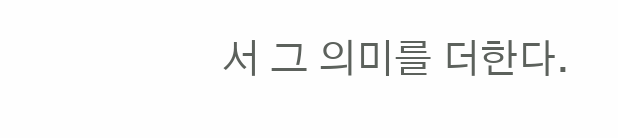서 그 의미를 더한다.